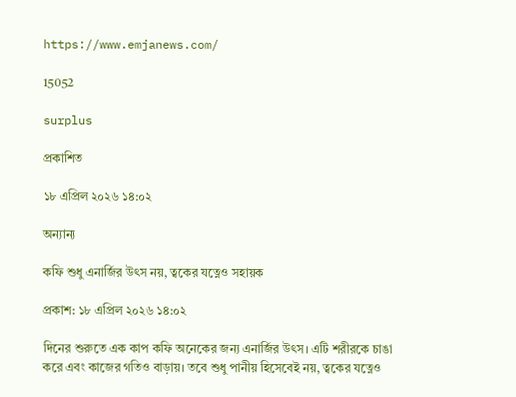https://www.emjanews.com/

15052

surplus

প্রকাশিত

১৮ এপ্রিল ২০২৬ ১৪:০২

অন্যান্য

কফি শুধু এনার্জির উৎস নয়, ত্বকের যত্নেও সহায়ক

প্রকাশ: ১৮ এপ্রিল ২০২৬ ১৪:০২

দিনের শুরুতে এক কাপ কফি অনেকের জন্য এনার্জির উৎস। এটি শরীরকে চাঙা করে এবং কাজের গতিও বাড়ায়। তবে শুধু পানীয় হিসেবেই নয়, ত্বকের যত্নেও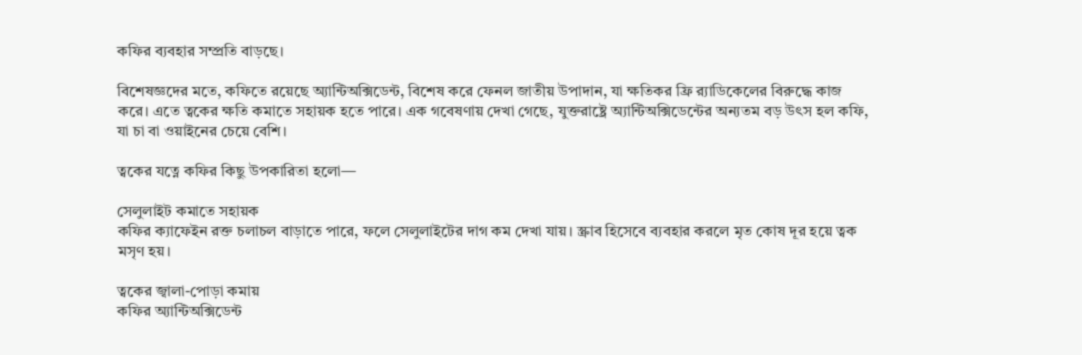কফির ব্যবহার সম্প্রতি বাড়ছে।

বিশেষজ্ঞদের মতে, কফিতে রয়েছে অ্যান্টিঅক্সিডেন্ট, বিশেষ করে ফেনল জাতীয় উপাদান, যা ক্ষতিকর ফ্রি র‍্যাডিকেলের বিরুদ্ধে কাজ করে। এতে ত্বকের ক্ষতি কমাতে সহায়ক হতে পারে। এক গবেষণায় দেখা গেছে, যুক্তরাষ্ট্রে অ্যান্টিঅক্সিডেন্টের অন্যতম বড় উৎস হল কফি, যা চা বা ওয়াইনের চেয়ে বেশি।

ত্বকের যত্নে কফির কিছু উপকারিতা হলো—

সেলুলাইট কমাতে সহায়ক
কফির ক্যাফেইন রক্ত চলাচল বাড়াতে পারে, ফলে সেলুলাইটের দাগ কম দেখা যায়। স্ক্রাব হিসেবে ব্যবহার করলে মৃত কোষ দূর হয়ে ত্বক মসৃণ হয়।

ত্বকের জ্বালা-পোড়া কমায়
কফির অ্যান্টিঅক্সিডেন্ট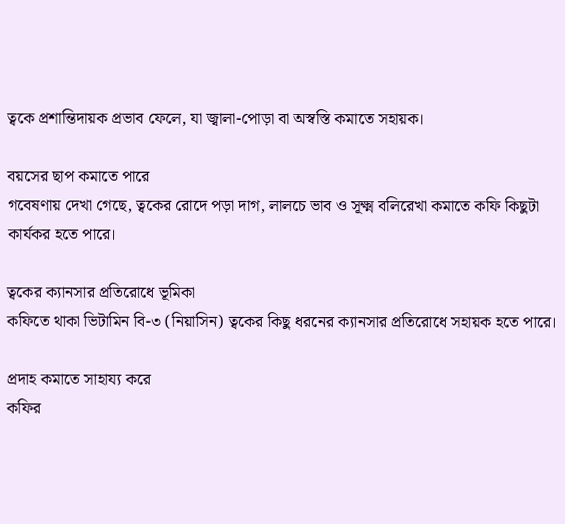ত্বকে প্রশান্তিদায়ক প্রভাব ফেলে, যা জ্বালা-পোড়া বা অস্বস্তি কমাতে সহায়ক।

বয়সের ছাপ কমাতে পারে
গবেষণায় দেখা গেছে, ত্বকের রোদে পড়া দাগ, লালচে ভাব ও সূক্ষ্ম বলিরেখা কমাতে কফি কিছুটা কার্যকর হতে পারে।

ত্বকের ক্যানসার প্রতিরোধে ভূমিকা
কফিতে থাকা ভিটামিন বি-৩ (নিয়াসিন) ত্বকের কিছু ধরনের ক্যানসার প্রতিরোধে সহায়ক হতে পারে।

প্রদাহ কমাতে সাহায্য করে
কফির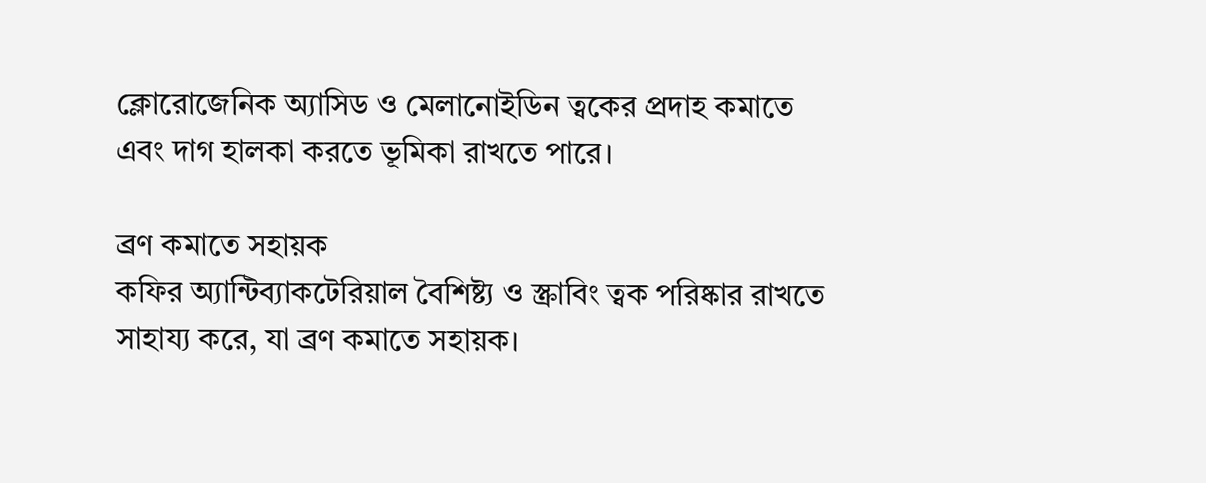ক্লোরোজেনিক অ্যাসিড ও মেলানোইডিন ত্বকের প্রদাহ কমাতে এবং দাগ হালকা করতে ভূমিকা রাখতে পারে।

ব্রণ কমাতে সহায়ক
কফির অ্যান্টিব্যাকটেরিয়াল বৈশিষ্ট্য ও স্ক্রাবিং ত্বক পরিষ্কার রাখতে সাহায্য করে, যা ব্রণ কমাতে সহায়ক।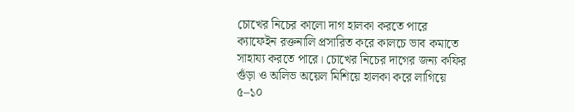চোখের নিচের কালো দাগ হালকা করতে পারে
ক্যাফেইন রক্তনালি প্রসারিত করে কালচে ভাব কমাতে সাহায্য করতে পারে। চোখের নিচের দাগের জন্য কফির গুঁড়া ও অলিভ অয়েল মিশিয়ে হালকা করে লাগিয়ে ৫–১০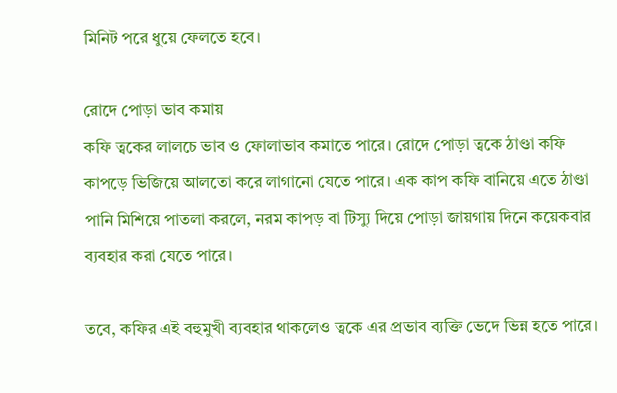মিনিট পরে ধুয়ে ফেলতে হবে।

রোদে পোড়া ভাব কমায়
কফি ত্বকের লালচে ভাব ও ফোলাভাব কমাতে পারে। রোদে পোড়া ত্বকে ঠাণ্ডা কফি কাপড়ে ভিজিয়ে আলতো করে লাগানো যেতে পারে। এক কাপ কফি বানিয়ে এতে ঠাণ্ডা পানি মিশিয়ে পাতলা করলে, নরম কাপড় বা টিস্যু দিয়ে পোড়া জায়গায় দিনে কয়েকবার ব্যবহার করা যেতে পারে।

তবে, কফির এই বহুমুখী ব্যবহার থাকলেও ত্বকে এর প্রভাব ব্যক্তি ভেদে ভিন্ন হতে পারে।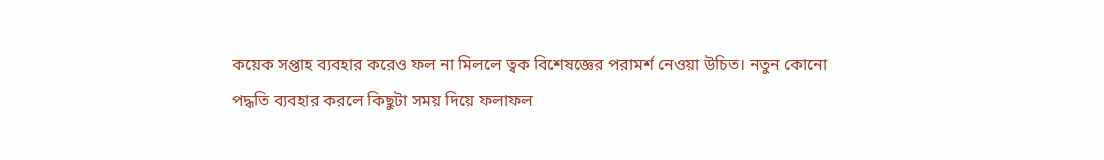কয়েক সপ্তাহ ব্যবহার করেও ফল না মিললে ত্বক বিশেষজ্ঞের পরামর্শ নেওয়া উচিত। নতুন কোনো পদ্ধতি ব্যবহার করলে কিছুটা সময় দিয়ে ফলাফল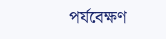পর্যবেক্ষণ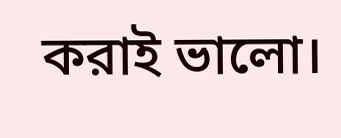করাই ভালো।